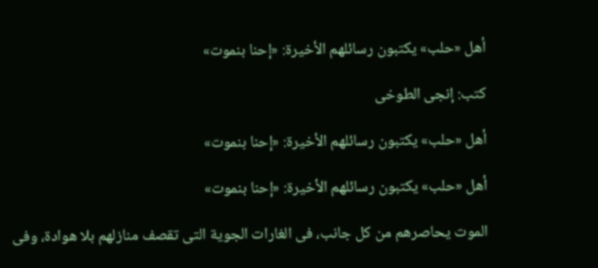أهل «حلب» يكتبون رسائلهم الأخيرة: «إحنا بنموت»

كتب: إنجى الطوخى

أهل «حلب» يكتبون رسائلهم الأخيرة: «إحنا بنموت»

أهل «حلب» يكتبون رسائلهم الأخيرة: «إحنا بنموت»

الموت يحاصرهم من كل جانب، فى الغارات الجوية التى تقصف منازلهم بلا هوادة، وفى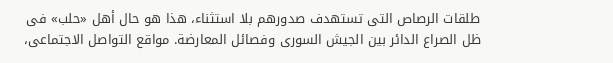طلقات الرصاص التى تستهدف صدورهم بلا استثناء، هذا هو حال أهل «حلب» فى ظل الصراع الدائر بين الجيش السورى وفصائل المعارضة. مواقع التواصل الاجتماعى،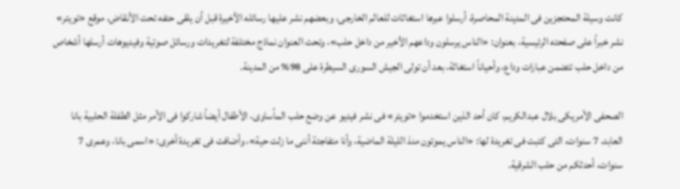كانت وسيلة المحتجزين فى المدينة المحاصرة، أرسلوا عبرها استغاثات للعالم الخارجى، وبعضهم نشر عليها رسائله الأخيرة قبل أن يلقى حتفه تحت الأنقاض، موقع «تويتر» نشر خبراً على صفحته الرئيسية، بعنوان: «الناس يرسلون وداعهم الأخير من داخل حلب»، وتحت العنوان نماذج مختلفة لتغريدات ورسائل صوتية وفيديوهات أرسلها أشخاص من داخل حلب تتضمن عبارات وداع، وأحياناً استغاثة، بعد أن تولى الجيش السورى السيطرة على 98% من المدينة.

الصحفى الأمريكى بلال عبدالكريم، كان أحد الذين استخدموا «تويتر» فى نشر فيديو عن وضع حلب المأساوى، الأطفال أيضاً شاركوا فى الأمر مثل الطفلة الحلبية بانا العابد، 7 سنوات، التى كتبت فى تغريدة لها: «الناس يموتون منذ الليلة الماضية، وأنا متفاجئة أننى ما زلت حية»، وأضافت فى تغريدة أخرى: «اسمى بانا، وعمرى 7 سنوات، أحدثكم من حلب الشرقية.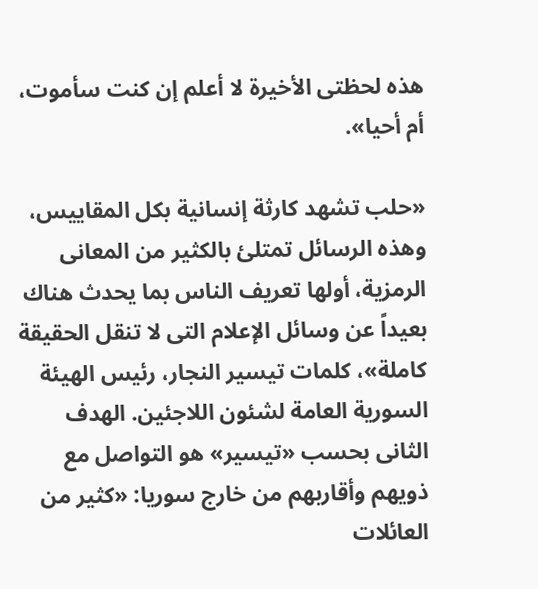هذه لحظتى الأخيرة لا أعلم إن كنت سأموت، أم أحيا».

«حلب تشهد كارثة إنسانية بكل المقاييس، وهذه الرسائل تمتلئ بالكثير من المعانى الرمزية، أولها تعريف الناس بما يحدث هناك بعيداً عن وسائل الإعلام التى لا تنقل الحقيقة كاملة»، كلمات تيسير النجار، رئيس الهيئة السورية العامة لشئون اللاجئين. الهدف الثانى بحسب «تيسير» هو التواصل مع ذويهم وأقاربهم من خارج سوريا: «كثير من العائلات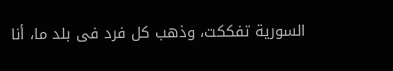السورية تفككت، وذهب كل فرد فى بلد ما، أنا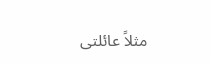مثلاً عائلتى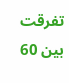تفرقت بين 60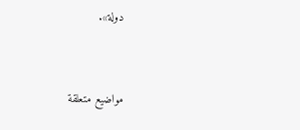دولة».


مواضيع متعلقة